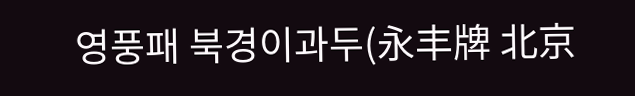영풍패 북경이과두(永丰牌 北京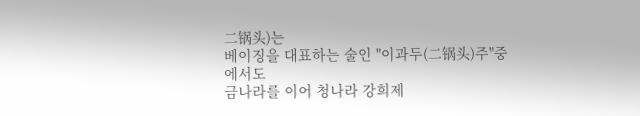二锅头)는
베이징을 대표하는 술인 "이과두(二锅头)주"중에서도
금나라를 이어 청나라 강희제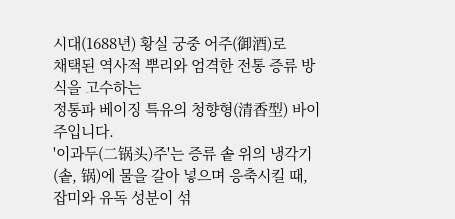시대(1688년) 황실 궁중 어주(御酒)로
채택된 역사적 뿌리와 엄격한 전통 증류 방식을 고수하는
정통파 베이징 특유의 청향형(清香型) 바이주입니다.
'이과두(二锅头)주'는 증류 솥 위의 냉각기(솥, 锅)에 물을 갈아 넣으며 응축시킬 때,
잡미와 유독 성분이 섞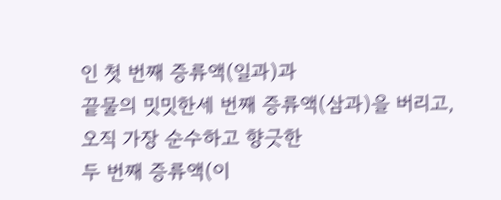인 첫 번째 증류액(일과)과
끝물의 밋밋한세 번째 증류액(삼과)을 버리고,
오직 가장 순수하고 향긋한
두 번째 증류액(이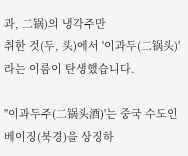과, 二锅)의 냉각주만
취한 것(두, 头)에서 '이과두(二锅头)'라는 이름이 탄생했습니다.

"이과두주(二锅头酒)'는 중국 수도인 베이징(북경)을 상징하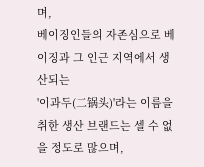며,
베이징인들의 자존심으로 베이징과 그 인근 지역에서 생산되는
'이과두(二锅头)'라는 이름을 취한 생산 브랜드는 셀 수 없을 정도로 많으며,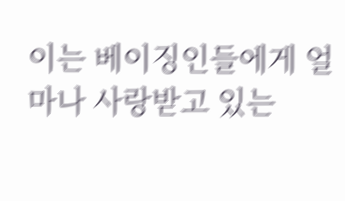이는 베이징인들에게 얼마나 사랑받고 있는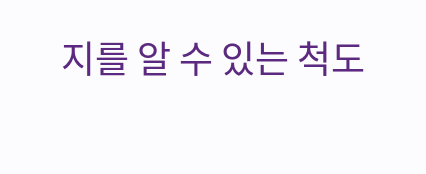지를 알 수 있는 척도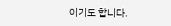이기도 합니다.